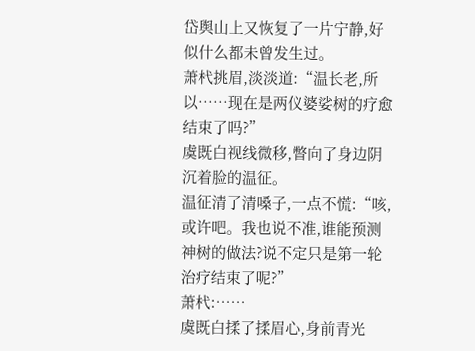岱舆山上又恢复了一片宁静,好似什么都未曾发生过。
萧杙挑眉,淡淡道:“温长老,所以……现在是两仪婆娑树的疗愈结束了吗?”
虞既白视线微移,瞥向了身边阴沉着脸的温征。
温征清了清嗓子,一点不慌:“咳,或许吧。我也说不准,谁能预测神树的做法?说不定只是第一轮治疗结束了呢?”
萧杙:……
虞既白揉了揉眉心,身前青光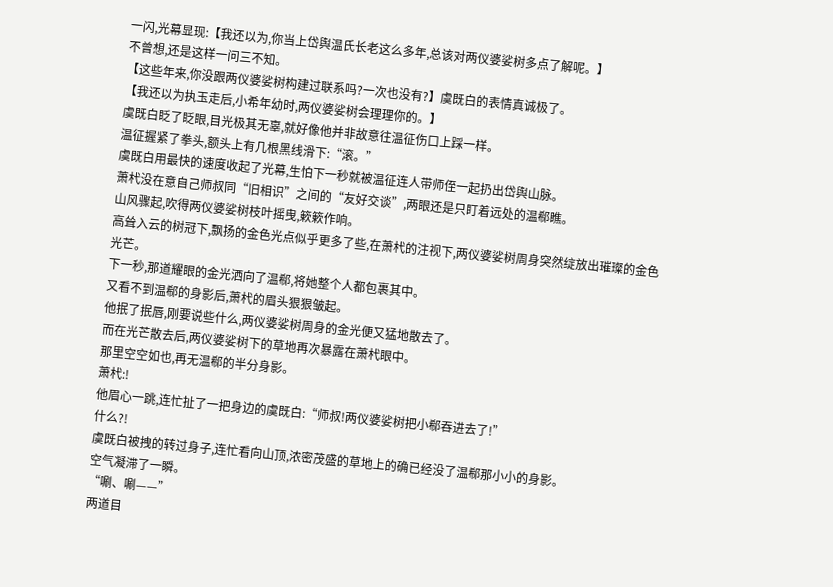一闪,光幕显现:【我还以为,你当上岱舆温氏长老这么多年,总该对两仪婆娑树多点了解呢。】
不曾想,还是这样一问三不知。
【这些年来,你没跟两仪婆娑树构建过联系吗?一次也没有?】虞既白的表情真诚极了。
【我还以为执玉走后,小希年幼时,两仪婆娑树会理理你的。】
虞既白眨了眨眼,目光极其无辜,就好像他并非故意往温征伤口上踩一样。
温征握紧了拳头,额头上有几根黑线滑下:“滚。”
虞既白用最快的速度收起了光幕,生怕下一秒就被温征连人带师侄一起扔出岱舆山脉。
萧杙没在意自己师叔同“旧相识”之间的“友好交谈”,两眼还是只盯着远处的温郗瞧。
山风骤起,吹得两仪婆娑树枝叶摇曳,簌簌作响。
高耸入云的树冠下,飘扬的金色光点似乎更多了些,在萧杙的注视下,两仪婆娑树周身突然绽放出璀璨的金色光芒。
下一秒,那道耀眼的金光洒向了温郗,将她整个人都包裹其中。
又看不到温郗的身影后,萧杙的眉头狠狠皱起。
他抿了抿唇,刚要说些什么,两仪婆娑树周身的金光便又猛地散去了。
而在光芒散去后,两仪婆娑树下的草地再次暴露在萧杙眼中。
那里空空如也,再无温郗的半分身影。
萧杙:!
他眉心一跳,连忙扯了一把身边的虞既白:“师叔!两仪婆娑树把小郗吞进去了!”
什么?!
虞既白被拽的转过身子,连忙看向山顶,浓密茂盛的草地上的确已经没了温郗那小小的身影。
空气凝滞了一瞬。
“唰、唰——”
两道目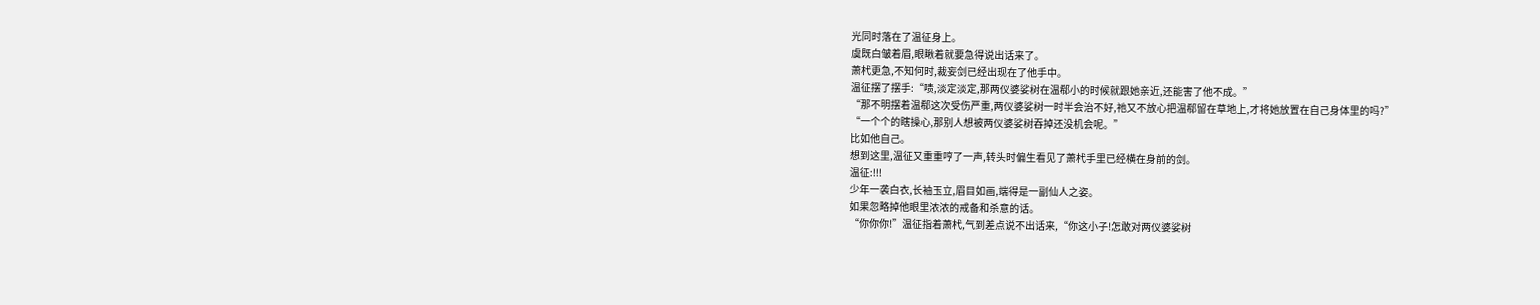光同时落在了温征身上。
虞既白皱着眉,眼瞅着就要急得说出话来了。
萧杙更急,不知何时,裁妄剑已经出现在了他手中。
温征摆了摆手:“啧,淡定淡定,那两仪婆娑树在温郗小的时候就跟她亲近,还能害了他不成。”
“那不明摆着温郗这次受伤严重,两仪婆娑树一时半会治不好,祂又不放心把温郗留在草地上,才将她放置在自己身体里的吗?”
“一个个的瞎操心,那别人想被两仪婆娑树吞掉还没机会呢。”
比如他自己。
想到这里,温征又重重哼了一声,转头时偏生看见了萧杙手里已经横在身前的剑。
温征:!!!
少年一袭白衣,长袖玉立,眉目如画,端得是一副仙人之姿。
如果忽略掉他眼里浓浓的戒备和杀意的话。
“你你你!”温征指着萧杙,气到差点说不出话来,“你这小子!怎敢对两仪婆娑树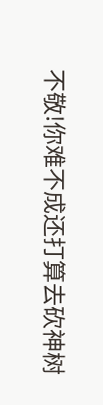不敬!你难不成还打算去砍神树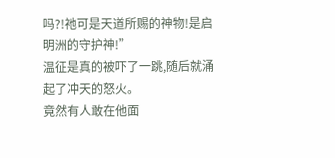吗?!祂可是天道所赐的神物!是启明洲的守护神!”
温征是真的被吓了一跳,随后就涌起了冲天的怒火。
竟然有人敢在他面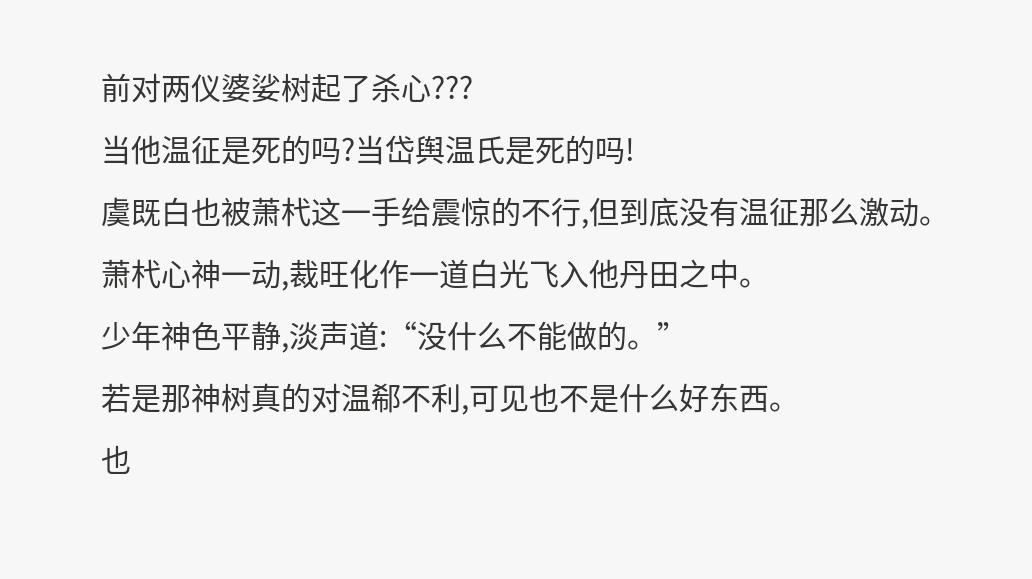前对两仪婆娑树起了杀心???
当他温征是死的吗?当岱舆温氏是死的吗!
虞既白也被萧杙这一手给震惊的不行,但到底没有温征那么激动。
萧杙心神一动,裁旺化作一道白光飞入他丹田之中。
少年神色平静,淡声道:“没什么不能做的。”
若是那神树真的对温郗不利,可见也不是什么好东西。
也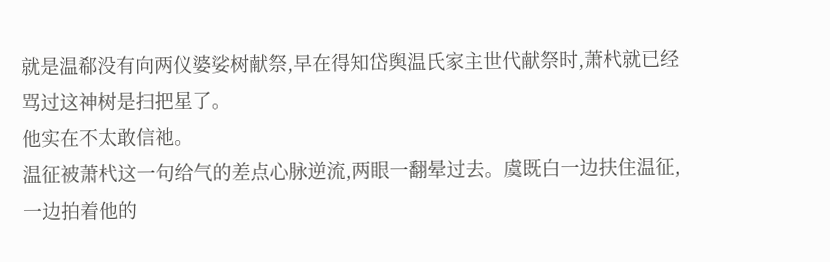就是温郗没有向两仪婆娑树献祭,早在得知岱舆温氏家主世代献祭时,萧杙就已经骂过这神树是扫把星了。
他实在不太敢信祂。
温征被萧杙这一句给气的差点心脉逆流,两眼一翻晕过去。虞既白一边扶住温征,一边拍着他的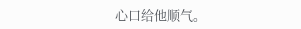心口给他顺气。